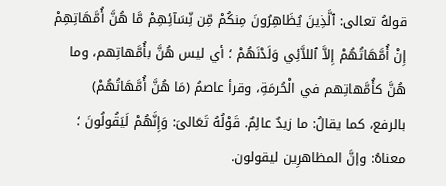قولهُ تعالى: ٱلَّذِينَ يُظَاهِرُونَ مِنكُمْ مِّن نِّسَآئِهِمْ مَّا هُنَّ أُمَّهَاتِهِمْ إِنْ أُمَّهَاتُهُمْ إِلاَّ ٱللاَّئِي وَلَدْنَهُمْ ؛ أي ليس هُنَّ بأُمَّهاتِهم، وما هُنَّ كأُمَّهاتِهم في الْحُرمَةِ، وقرأ عاصمُ (مَا هُنَّ أُمَّهَاتُهُمْ) بالرفع، كما يقالُ: ما زيدٌ عالِمٌ. قَوْلُهُ تَعَالىَ: وَإِنَّهُمْ لَيَقُولُونَ ؛ معناهُ: وإنَّ المظاهرِين ليقولون.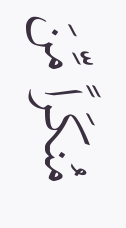مُنكَراً مِّنَ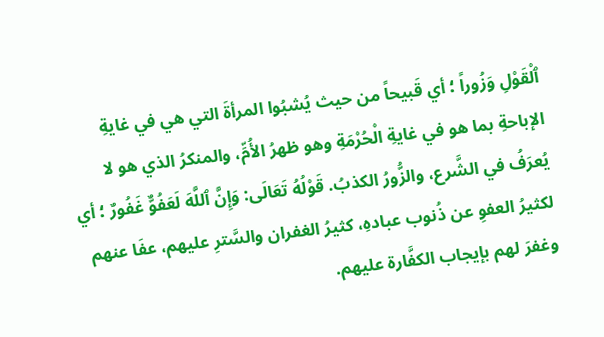ٱلْقَوْلِ وَزُوراً ؛ أي قَبيحاً من حيث يُشبُوا المرأةَ التي هي في غايةِ الإباحةِ بما هو في غايةِ الْحُرْمَةِ وهو ظهرُ الأُمِّ، والمنكرُ الذي هو لا يُعرَفُ في الشَّرع، والزُّورُ الكذبُ. قَوْلُهُ تَعَالَى: وَإِنَّ ٱللَّهَ لَعَفُوٌّ غَفُورٌ ؛ أي لكثيرُ العفوِ عن ذُنوب عبادهِ، كثيرُ الغفران والسَّترِ عليهم، عفَا عنهم وغفرَ لهم بإيجاب الكفَّارة عليهم.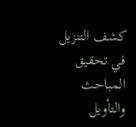كشف التنزيل في تحقيق المباحث والتأويل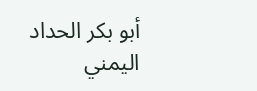أبو بكر الحداد اليمني